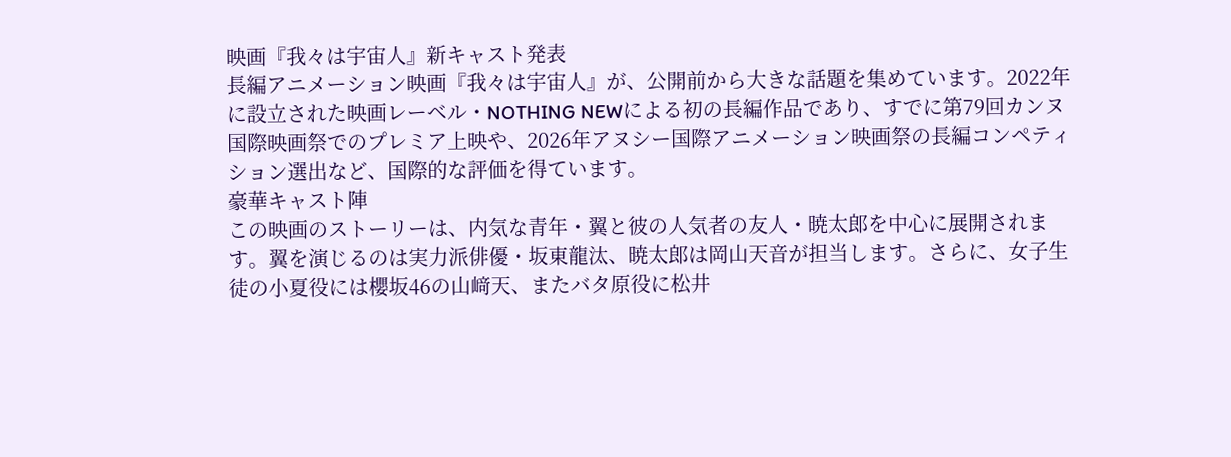映画『我々は宇宙人』新キャスト発表
長編アニメーション映画『我々は宇宙人』が、公開前から大きな話題を集めています。2022年に設立された映画レーベル・NOTHING NEWによる初の長編作品であり、すでに第79回カンヌ国際映画祭でのプレミア上映や、2026年アヌシー国際アニメーション映画祭の長編コンペティション選出など、国際的な評価を得ています。
豪華キャスト陣
この映画のストーリーは、内気な青年・翼と彼の人気者の友人・暁太郎を中心に展開されます。翼を演じるのは実力派俳優・坂東龍汰、暁太郎は岡山天音が担当します。さらに、女子生徒の小夏役には櫻坂46の山﨑天、またバタ原役に松井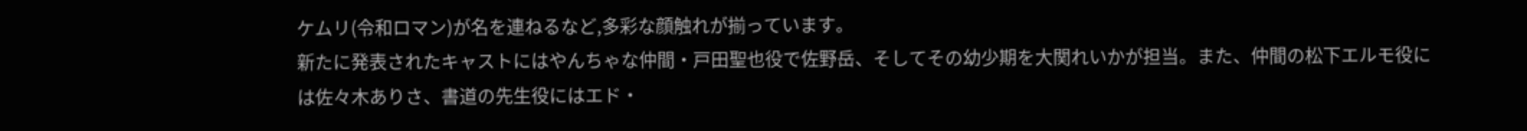ケムリ(令和ロマン)が名を連ねるなど,多彩な顔触れが揃っています。
新たに発表されたキャストにはやんちゃな仲間・戸田聖也役で佐野岳、そしてその幼少期を大関れいかが担当。また、仲間の松下エルモ役には佐々木ありさ、書道の先生役にはエド・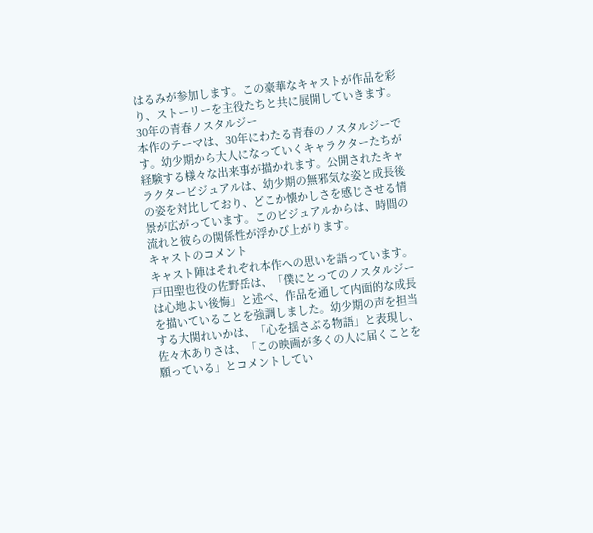はるみが参加します。この豪華なキャストが作品を彩り、ストーリーを主役たちと共に展開していきます。
30年の青春ノスタルジー
本作のテーマは、30年にわたる青春のノスタルジーです。幼少期から大人になっていくキャラクターたちが経験する様々な出来事が描かれます。公開されたキャラクタービジュアルは、幼少期の無邪気な姿と成長後の姿を対比しており、どこか懐かしさを感じさせる情景が広がっています。このビジュアルからは、時間の流れと彼らの関係性が浮かび上がります。
キャストのコメント
キャスト陣はそれぞれ本作への思いを語っています。戸田聖也役の佐野岳は、「僕にとってのノスタルジーは心地よい後悔」と述べ、作品を通して内面的な成長を描いていることを強調しました。幼少期の声を担当する大関れいかは、「心を揺さぶる物語」と表現し、佐々木ありさは、「この映画が多くの人に届くことを願っている」とコメントしてい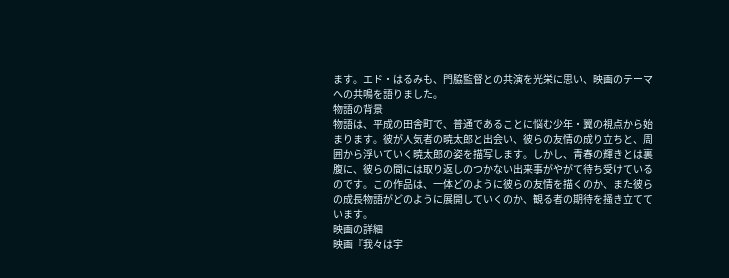ます。エド・はるみも、門脇監督との共演を光栄に思い、映画のテーマへの共鳴を語りました。
物語の背景
物語は、平成の田舎町で、普通であることに悩む少年・翼の視点から始まります。彼が人気者の暁太郎と出会い、彼らの友情の成り立ちと、周囲から浮いていく暁太郎の姿を描写します。しかし、青春の輝きとは裏腹に、彼らの間には取り返しのつかない出来事がやがて待ち受けているのです。この作品は、一体どのように彼らの友情を描くのか、また彼らの成長物語がどのように展開していくのか、観る者の期待を掻き立てています。
映画の詳細
映画『我々は宇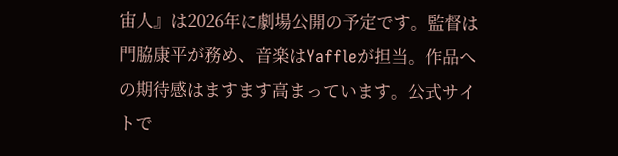宙人』は2026年に劇場公開の予定です。監督は門脇康平が務め、音楽はYaffleが担当。作品への期待感はますます高まっています。公式サイトで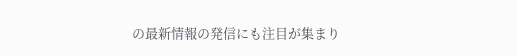の最新情報の発信にも注目が集まり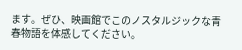ます。ぜひ、映画館でこのノスタルジックな青春物語を体感してください。